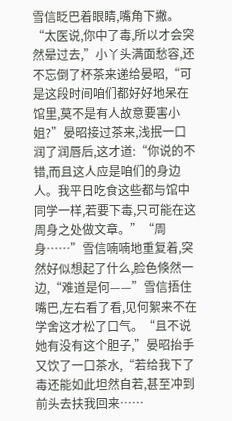雪信眨巴着眼睛,嘴角下撇。“太医说,你中了毒,所以才会突然晕过去,”小丫头满面愁容,还不忘倒了杯茶来递给晏昭,“可是这段时间咱们都好好地呆在馆里,莫不是有人故意要害小姐?”晏昭接过茶来,浅抿一口润了润唇后,这才道:“你说的不错,而且这人应是咱们的身边人。我平日吃食这些都与馆中同学一样,若要下毒,只可能在这周身之处做文章。”“周身……”雪信喃喃地重复着,突然好似想起了什么,脸色倏然一边,“难道是何——”雪信捂住嘴巴,左右看了看,见何絮来不在学舍这才松了口气。“且不说她有没有这个胆子,”晏昭抬手又饮了一口茶水,“若给我下了毒还能如此坦然自若,甚至冲到前头去扶我回来……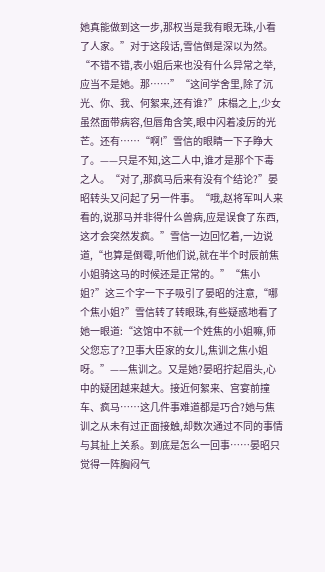她真能做到这一步,那权当是我有眼无珠,小看了人家。”对于这段话,雪信倒是深以为然。“不错不错,表小姐后来也没有什么异常之举,应当不是她。那……”“这间学舍里,除了沉光、你、我、何絮来,还有谁?”床榻之上,少女虽然面带病容,但唇角含笑,眼中闪着凌厉的光芒。还有……“啊!”雪信的眼睛一下子睁大了。——只是不知,这二人中,谁才是那个下毒之人。“对了,那疯马后来有没有个结论?”晏昭转头又问起了另一件事。“哦,赵将军叫人来看的,说那马并非得什么兽病,应是误食了东西,这才会突然发疯。”雪信一边回忆着,一边说道,“也算是倒霉,听他们说,就在半个时辰前焦小姐骑这马的时候还是正常的。”“焦小姐?”这三个字一下子吸引了晏昭的注意,“哪个焦小姐?”雪信转了转眼珠,有些疑惑地看了她一眼道:“这馆中不就一个姓焦的小姐嘛,师父您忘了?卫事大臣家的女儿,焦训之焦小姐呀。”——焦训之。又是她?晏昭拧起眉头,心中的疑团越来越大。接近何絮来、宫宴前撞车、疯马……这几件事难道都是巧合?她与焦训之从未有过正面接触,却数次通过不同的事情与其扯上关系。到底是怎么一回事……晏昭只觉得一阵胸闷气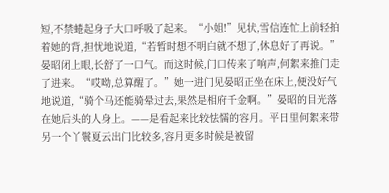短,不禁蜷起身子大口呼吸了起来。“小姐!”见状,雪信连忙上前轻拍着她的背,担忧地说道,“若暂时想不明白就不想了,休息好了再说。”晏昭闭上眼,长舒了一口气。而这时候,门口传来了响声,何絮来推门走了进来。“哎呦,总算醒了。”她一进门见晏昭正坐在床上,便没好气地说道,“骑个马还能骑晕过去,果然是相府千金啊。”晏昭的目光落在她后头的人身上。——是看起来比较怯懦的容月。平日里何絮来带另一个丫鬟夏云出门比较多,容月更多时候是被留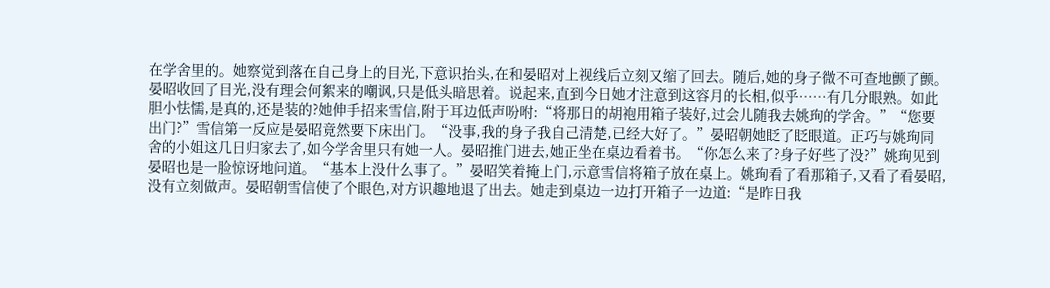在学舍里的。她察觉到落在自己身上的目光,下意识抬头,在和晏昭对上视线后立刻又缩了回去。随后,她的身子微不可查地颤了颤。晏昭收回了目光,没有理会何絮来的嘲讽,只是低头暗思着。说起来,直到今日她才注意到这容月的长相,似乎……有几分眼熟。如此胆小怯懦,是真的,还是装的?她伸手招来雪信,附于耳边低声吩咐:“将那日的胡袍用箱子装好,过会儿随我去姚珣的学舍。”“您要出门?”雪信第一反应是晏昭竟然要下床出门。“没事,我的身子我自己清楚,已经大好了。”晏昭朝她眨了眨眼道。正巧与姚珣同舍的小姐这几日归家去了,如今学舍里只有她一人。晏昭推门进去,她正坐在桌边看着书。“你怎么来了?身子好些了没?”姚珣见到晏昭也是一脸惊讶地问道。“基本上没什么事了。”晏昭笑着掩上门,示意雪信将箱子放在桌上。姚珣看了看那箱子,又看了看晏昭,没有立刻做声。晏昭朝雪信使了个眼色,对方识趣地退了出去。她走到桌边一边打开箱子一边道:“是昨日我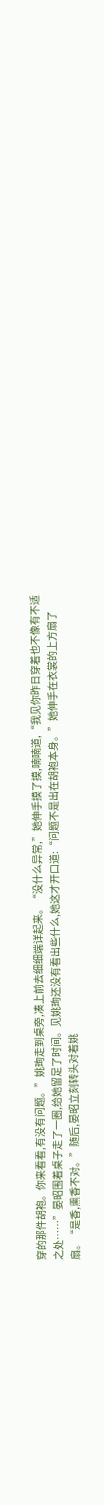穿的那件胡袍。你来看看,有没有问题。”姚珣走到桌旁,凑上前去细细端详起来。“没什么异常,”她伸手摸了摸,喃喃道,“我见你昨日穿着也不像有不适之处……”晏昭围着桌子走了一圈,给她留足了时间。见姚珣还没有看出些什么,她这才开口道:“问题不是出在胡袍本身。”她伸手在衣裳的上方扇了扇。“是香,熏香不对。”随后,晏昭立刻转头对着姚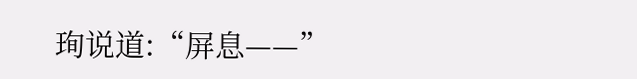珣说道:“屏息——”